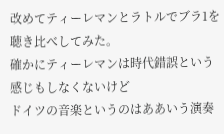改めてティーレマンとラトルでブラ1を聴き比べしてみた。
確かにティーレマンは時代錯誤という感じもしなくないけど
ドイツの音楽というのはああいう演奏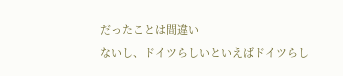だったことは間違い
ないし、ドイツらしいといえばドイツらし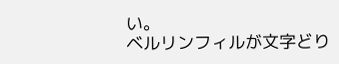い。
ベルリンフィルが文字どり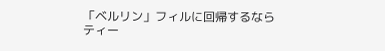「ベルリン」フィルに回帰するなら
ティー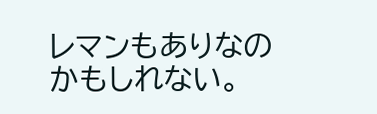レマンもありなのかもしれない。